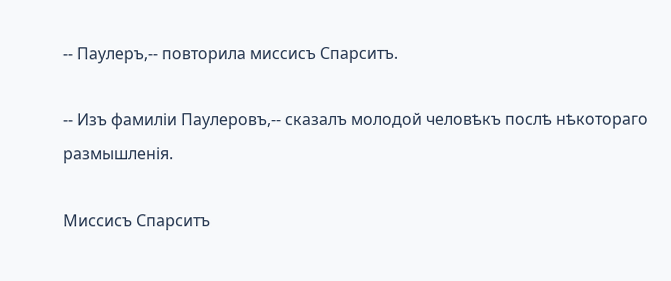-- Паулеръ,-- повторила миссисъ Спарситъ.

-- Изъ фамиліи Паулеровъ,-- сказалъ молодой человѣкъ послѣ нѣкотораго размышленія.

Миссисъ Спарситъ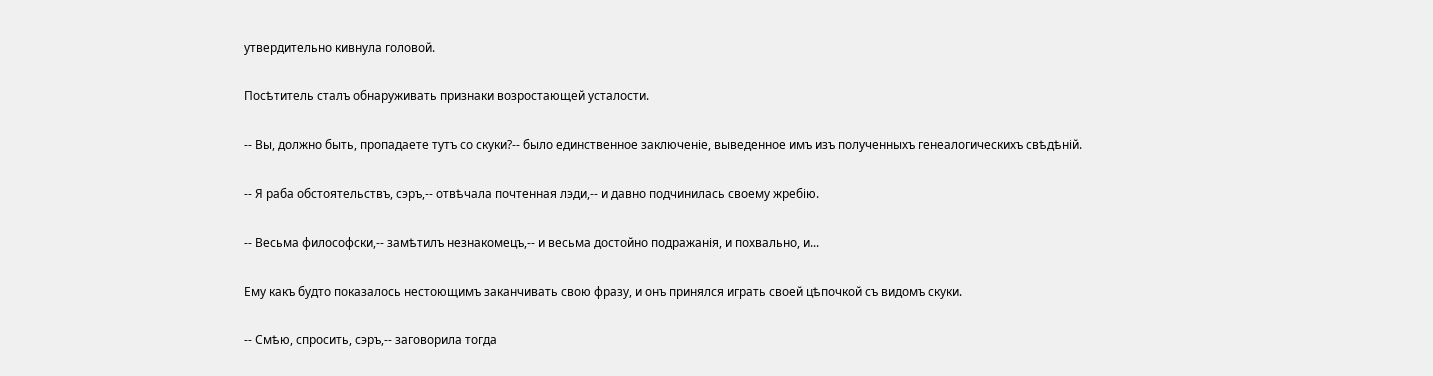утвердительно кивнула головой.

Посѣтитель сталъ обнаруживать признаки возростающей усталости.

-- Вы, должно быть, пропадаете тутъ со скуки?-- было единственное заключеніе, выведенное имъ изъ полученныхъ генеалогическихъ свѣдѣній.

-- Я раба обстоятельствъ, сэръ,-- отвѣчала почтенная лэди,-- и давно подчинилась своему жребію.

-- Весьма философски,-- замѣтилъ незнакомецъ,-- и весьма достойно подражанія, и похвально, и...

Ему какъ будто показалось нестоющимъ заканчивать свою фразу, и онъ принялся играть своей цѣпочкой съ видомъ скуки.

-- Смѣю, спросить, сэръ,-- заговорила тогда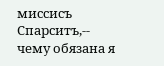миссисъ Спарситъ,-- чему обязана я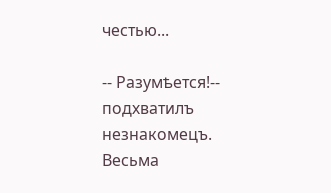честью...

-- Разумѣется!-- подхватилъ незнакомецъ. Весьма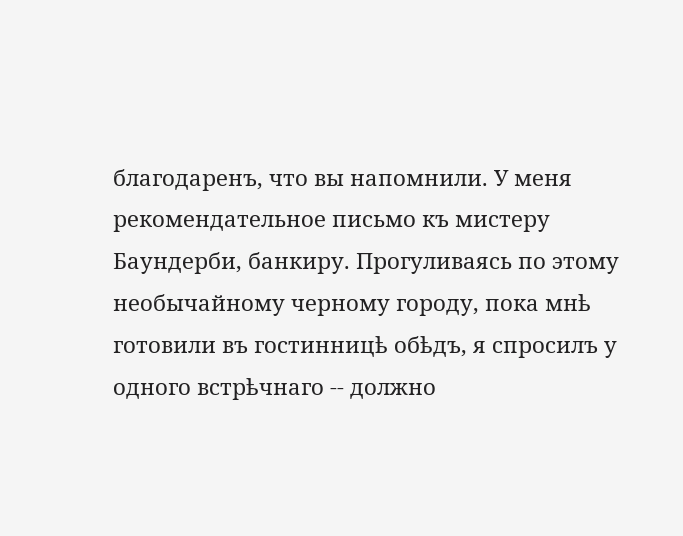благодаренъ, что вы напомнили. У меня рекомендательное письмо къ мистеру Баундерби, банкиру. Прогуливаясь по этому необычайному черному городу, пока мнѣ готовили въ гостинницѣ обѣдъ, я спросилъ у одного встрѣчнаго -- должно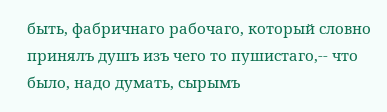быть, фабричнаго рабочаго, который словно принялъ душъ изъ чего то пушистаго,-- что было, надо думать, сырымъ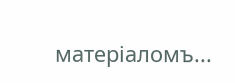матеріаломъ...